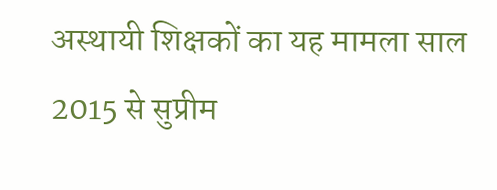अस्थायी शिक्षकों का यह मामला साल 2015 से सुप्रीम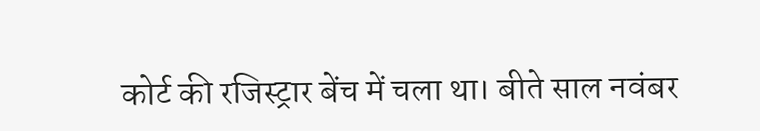कोर्ट की रजिस्ट्रार बेंच में चला था। बीते साल नवंबर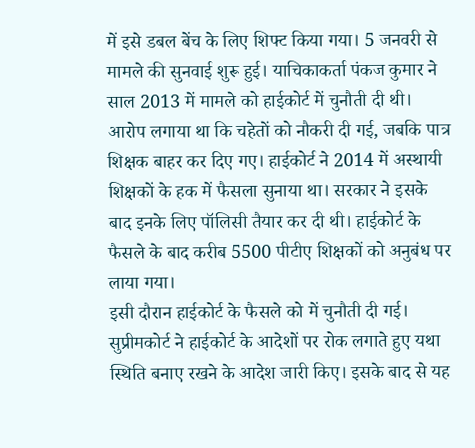में इसे डबल बेंच के लिए शिफ्ट किया गया। 5 जनवरी से मामले की सुनवाई शुरू हुई। याचिकाकर्ता पंकज कुमार ने साल 2013 में मामले को हाईकोर्ट में चुनौती दी थी।
आरोप लगाया था कि चहेतों को नौकरी दी गई, जबकि पात्र शिक्षक बाहर कर दिए गए। हाईकोर्ट ने 2014 में अस्थायी शिक्षकों के हक में फैसला सुनाया था। सरकार ने इसके बाद इनके लिए पॉलिसी तैयार कर दी थी। हाईकोर्ट के फैसले के बाद करीब 5500 पीटीए शिक्षकों को अनुबंध पर लाया गया।
इसी दौरान हाईकोर्ट के फैसले को में चुनौती दी गई। सुप्रीमकोर्ट ने हाईकोर्ट के आदेशों पर रोक लगाते हुए यथा स्थिति बनाए रखने के आदेश जारी किए। इसके बाद से यह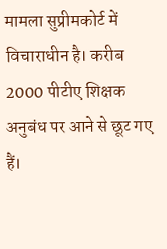मामला सुप्रीमकोर्ट में विचाराधीन है। करीब 2000 पीटीए शिक्षक अनुबंध पर आने से छूट गए हैं।